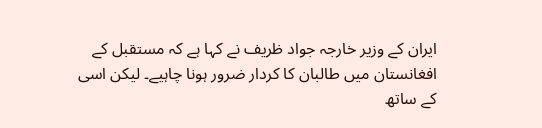ایران کے وزیر خارجہ جواد ظریف نے کہا ہے کہ مستقبل کے افغانستان میں طالبان کا کردار ضرور ہونا چاہیے۔ لیکن اسی کے ساتھ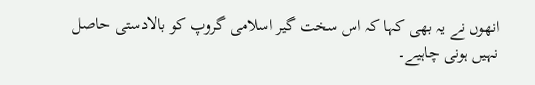انھوں نے یہ بھی کہا کہ اس سخت گیر اسلامی گروپ کو بالادستی حاصل نہیں ہونی چاہیے۔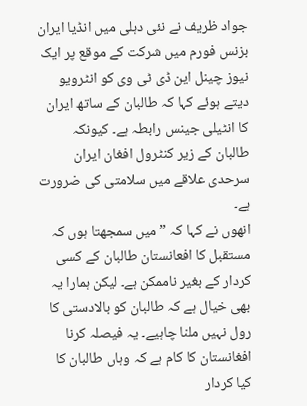جواد ظریف نے نئی دہلی میں انڈیا ایران بزنس فورم میں شرکت کے موقع پر ایک نیوز چینل این ڈی ٹی وی کو انٹرویو دیتے ہوئے کہا کہ طالبان کے ساتھ ایران کا انٹیلی جینس رابطہ ہے۔ کیونکہ طالبان کے زیر کنٹرول افغان ایران سرحدی علاقے میں سلامتی کی ضرورت ہے۔
انھوں نے کہا کہ ”میں سمجھتا ہوں کہ مستقبل کا افعانستان طالبان کے کسی کردار کے بغیر ناممکن ہے۔ لیکن ہمارا یہ بھی خیال ہے کہ طالبان کو بالادستی کا رول نہیں ملنا چاہیے۔ یہ فیصلہ کرنا افغانستان کا کام ہے کہ وہاں طالبان کا کیا کردار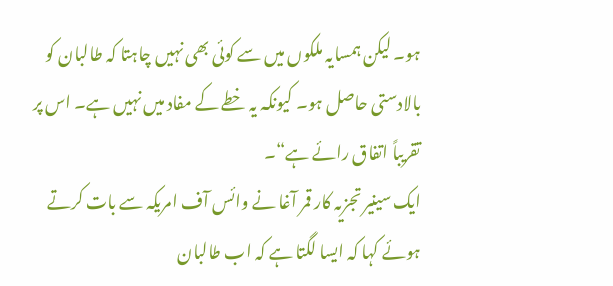ہو۔ لیکن ہمسایہ ملکوں میں سے کوئی بھی نہیں چاہتا کہ طالبان کو بالادستی حاصل ہو۔ کیونکہ یہ خطے کے مفاد میں نہیں ہے۔ اس پر تقریباً اتفاق رائے ہے“۔
ایک سینیر تجزیہ کار قمر آغا نے وائس آف امریکہ سے بات کرتے ہوئے کہا کہ ایسا لگتا ہے کہ اب طالبان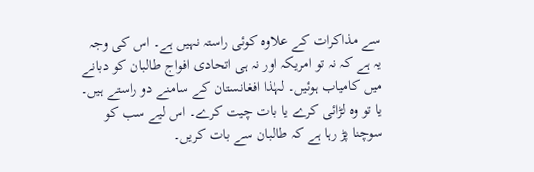سے مذاکرات کے علاوہ کوئی راستہ نہیں ہے۔ اس کی وجہ یہ ہے کہ نہ تو امریکہ اور نہ ہی اتحادی افواج طالبان کو دبانے میں کامیاب ہوئیں۔ لہٰذا افغانستان کے سامنے دو راستے ہیں۔ یا تو وہ لڑائی کرے یا بات چیت کرے۔ اس لیے سب کو سوچنا پڑ رہا ہے کہ طالبان سے بات کریں۔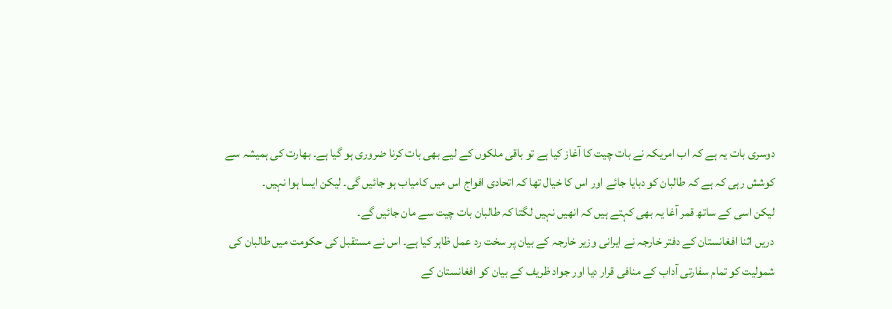دوسری بات یہ ہے کہ اب امریکہ نے بات چیت کا آغاز کیا ہے تو باقی ملکوں کے لیے بھی بات کرنا ضروری ہو گیا ہے۔ بھارت کی ہمیشہ سے کوشش رہی کہ ہے کہ طالبان کو دبایا جائے اور اس کا خیال تھا کہ اتحادی افواج اس میں کامیاب ہو جائیں گی۔ لیکن ایسا ہوا نہیں۔
لیکن اسی کے ساتھ قمر آغا یہ بھی کہتے ہیں کہ انھیں نہیں لگتا کہ طالبان بات چیت سے مان جائیں گے۔
دریں اثنا افغانستان کے دفتر خارجہ نے ایرانی وزیر خارجہ کے بیان پر سخت رد عمل ظاہر کیا ہے۔ اس نے مستقبل کی حکومت میں طالبان کی شمولیت کو تمام سفارتی آداب کے منافی قرار دیا اور جواد ظریف کے بیان کو افغانستان کے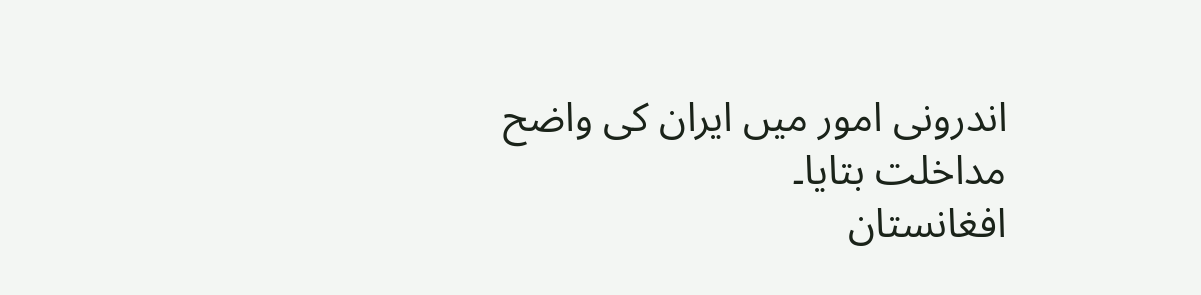اندرونی امور میں ایران کی واضح مداخلت بتایا۔
افغانستان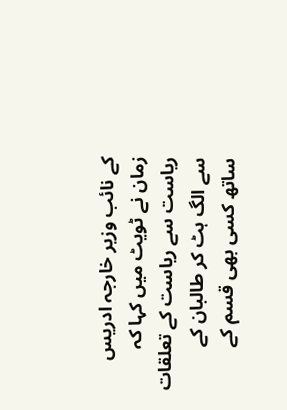کے نائب وزیر خارجہ ادریس زمان نے ٹویٹ میں کہا کہ ریاست سے ریاست کے تعلقات سے الگ ہٹ کر طالبان کے ساتھ کسی بھی قسم کے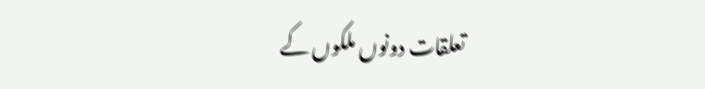تعلقات دونوں ملکوں کے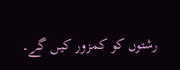رشتوں کو کمزور کیں گے۔